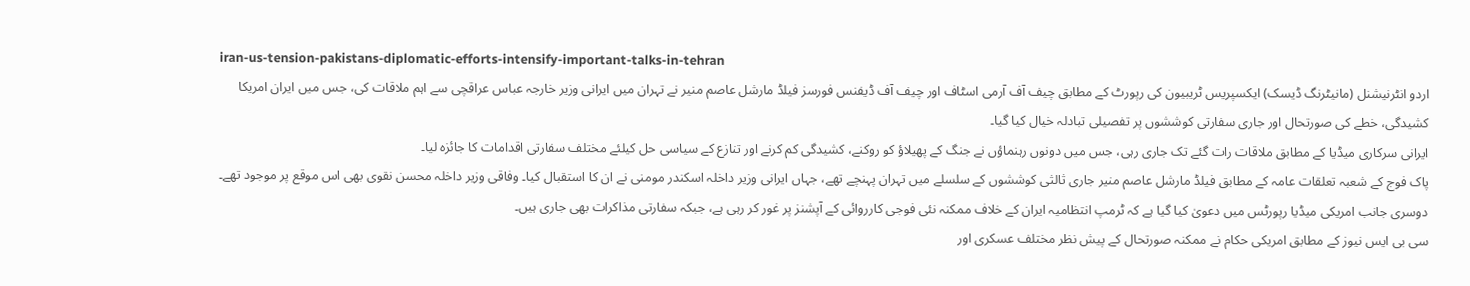iran-us-tension-pakistans-diplomatic-efforts-intensify-important-talks-in-tehran
اردو انٹرنیشنل (مانیٹرنگ ڈیسک) ایکسپریس ٹریبیون کی رپورٹ کے مطابق چیف آف آرمی اسٹاف اور چیف آف ڈیفنس فورسز فیلڈ مارشل عاصم منیر نے تہران میں ایرانی وزیر خارجہ عباس عراقچی سے اہم ملاقات کی، جس میں ایران امریکا کشیدگی، خطے کی صورتحال اور جاری سفارتی کوششوں پر تفصیلی تبادلہ خیال کیا گیا۔
ایرانی سرکاری میڈیا کے مطابق ملاقات رات گئے تک جاری رہی، جس میں دونوں رہنماؤں نے جنگ کے پھیلاؤ کو روکنے، کشیدگی کم کرنے اور تنازع کے سیاسی حل کیلئے مختلف سفارتی اقدامات کا جائزہ لیا۔
پاک فوج کے شعبہ تعلقات عامہ کے مطابق فیلڈ مارشل عاصم منیر جاری ثالثی کوششوں کے سلسلے میں تہران پہنچے تھے، جہاں ایرانی وزیر داخلہ اسکندر مومنی نے ان کا استقبال کیا۔ وفاقی وزیر داخلہ محسن نقوی بھی اس موقع پر موجود تھے۔
دوسری جانب امریکی میڈیا رپورٹس میں دعویٰ کیا گیا ہے کہ ٹرمپ انتظامیہ ایران کے خلاف ممکنہ نئی فوجی کارروائی کے آپشنز پر غور کر رہی ہے، جبکہ سفارتی مذاکرات بھی جاری ہیں۔
سی بی ایس نیوز کے مطابق امریکی حکام نے ممکنہ صورتحال کے پیش نظر مختلف عسکری اور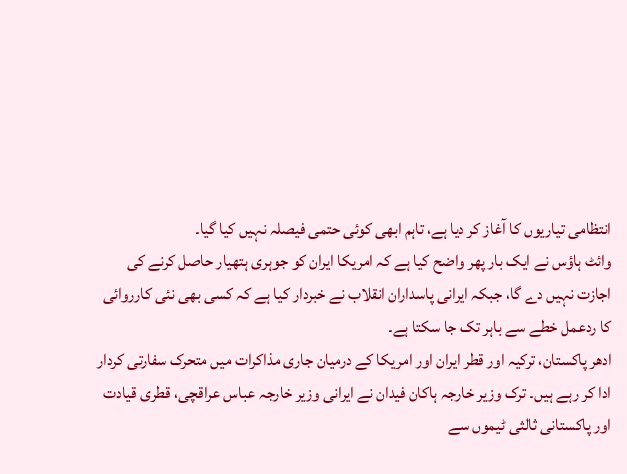انتظامی تیاریوں کا آغاز کر دیا ہے، تاہم ابھی کوئی حتمی فیصلہ نہیں کیا گیا۔
وائٹ ہاؤس نے ایک بار پھر واضح کیا ہے کہ امریکا ایران کو جوہری ہتھیار حاصل کرنے کی اجازت نہیں دے گا، جبکہ ایرانی پاسداران انقلاب نے خبردار کیا ہے کہ کسی بھی نئی کارروائی کا ردعمل خطے سے باہر تک جا سکتا ہے۔
ادھر پاکستان، ترکیہ اور قطر ایران اور امریکا کے درمیان جاری مذاکرات میں متحرک سفارتی کردار ادا کر رہے ہیں۔ ترک وزیر خارجہ ہاکان فیدان نے ایرانی وزیر خارجہ عباس عراقچی، قطری قیادت اور پاکستانی ثالثی ٹیموں سے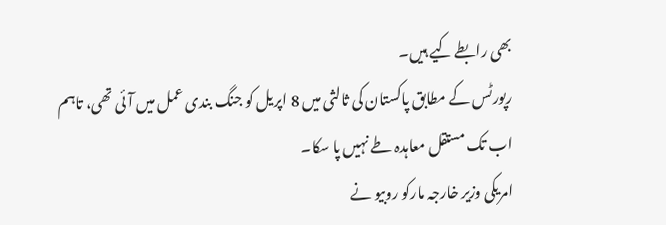بھی رابطے کیے ہیں۔
رپورٹس کے مطابق پاکستان کی ثالثی میں 8 اپریل کو جنگ بندی عمل میں آئی تھی، تاہم اب تک مستقل معاہدہ طے نہیں پا سکا۔
امریکی وزیر خارجہ مارکو روبیو نے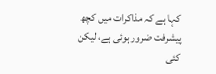کہا ہے کہ مذاکرات میں کچھ پیشرفت ضرور ہوئی ہے، لیکن کئی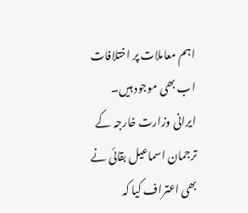اہم معاملات پر اختلافات اب بھی موجود ہیں۔
ایرانی وزارت خارجہ کے ترجمان اسماعیل بقائی نے بھی اعتراف کیا کہ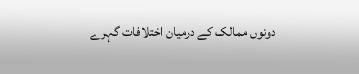دونوں ممالک کے درمیان اختلافات گہرے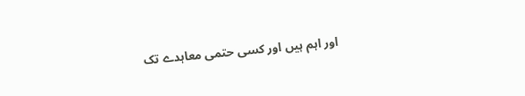اور اہم ہیں اور کسی حتمی معاہدے تک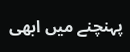پہنچنے میں ابھی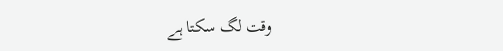وقت لگ سکتا ہے